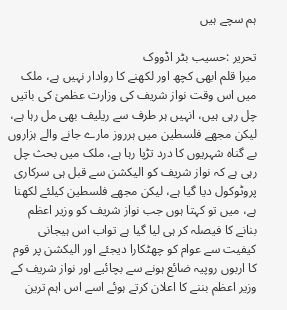ہم سچے ہیں

تحریر :حسیب بٹر اڈووک
میرا قلم ابھی کچھ اور لکھنے کا روادار نہیں ہے، ملک میں اس وقت نواز شریف کی وزارت عظمیٰ کی باتیں چل رہی ہیں، انہیں ہر طرف سے ریلیف بھی مل رہا ہے، لیکن مجھے فلسطین میں ہرروز مارے جانے والے ہزاروں بے گناہ شہریوں کا درد تڑپا رہا ہے، ملک میں بحث چل رہی ہے کہ نواز شریف کو الیکشن سے قبل ہی سرکاری پروٹوکول دیا گیا ہے، لیکن مجھے فلسطین کیلئے لکھنا ہے، میں تو کہتا ہوں جب نواز شریف کو وزیر اعظم بنانے کا فیصلہ کر ہی لیا گیا ہے تواب اس ہیجانی کیفیت سے عوام کو چھٹکارا دیجئے اور الیکشن پر قوم کا اربوں روپیہ ضائع ہونے سے بچائیے اور نواز شریف کے وزیر اعظم بننے کا اعلان کرتے ہوئے اسے اس اہم ترین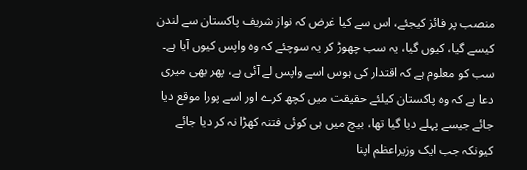منصب پر فائز کیجئے، اس سے کیا غرض کہ نواز شریف پاکستان سے لندن کیسے گیا، کیوں گیا، یہ سب چھوڑ کر یہ سوچئے کہ وہ واپس کیوں آیا ہے۔ سب کو معلوم ہے کہ اقتدار کی ہوس اسے واپس لے آئی ہے، پھر بھی میری دعا ہے کہ وہ پاکستان کیلئے حقیقت میں کچھ کرے اور اسے پورا موقع دیا جائے جیسے پہلے دیا گیا تھا، بیچ میں ہی کوئی فتنہ کھڑا نہ کر دیا جائے کیونکہ جب ایک وزیراعظم اپنا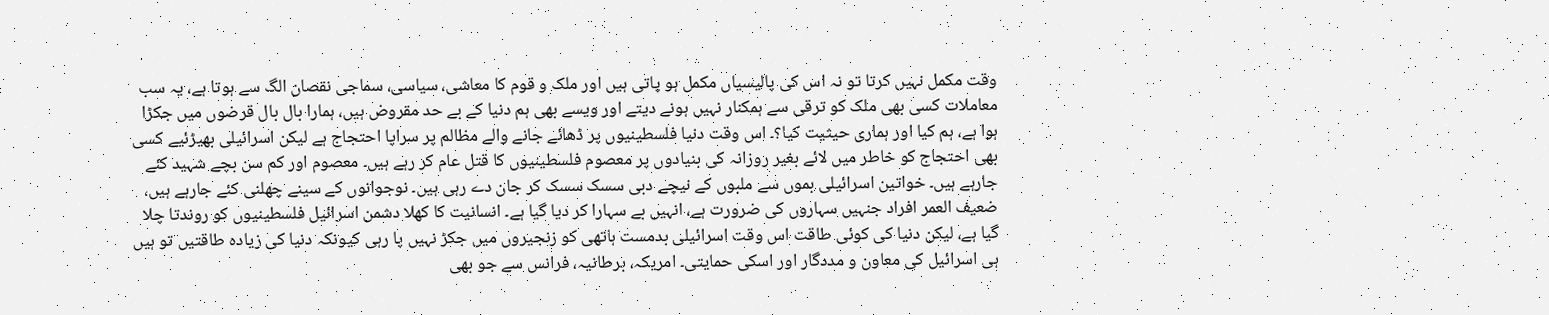وقت مکمل نہیں کرتا تو نہ اس کی پالیسیاں مکمل ہو پاتی ہیں اور ملک و قوم کا معاشی، سیاسی، سماجی نقصان الگ سے ہوتا ہے، یہ سب معاملات کسی بھی ملک کو ترقی سے ہمکنار نہیں ہونے دیتے اور ویسے بھی ہم دنیا کے بے حد مقروض ہیں، ہمارا بال بال قرضوں میں جکڑا ہوا ہے، ہم کیا اور ہماری حیثیت کیا؟۔ اس وقت دنیا فلسطینیوں پر ڈھائے جانے والے مظالم پر سراپا احتجاج ہے لیکن اسرائیلی بھیڑئیے کسی بھی احتجاج کو خاطر میں لائے بغیر روزانہ کی بنیادوں پر معصوم فلسطینیوں کا قتل عام کر رہے ہیں۔ معصوم اور کم سن بچے شہید کئے جارہے ہیں۔ خواتین اسرائیلی بموں سے ملبوں کے نیچے دبی سسک سسک کر جان دے رہی ہیں۔ نوجوانوں کے سینے چھلنی کئے جارہے ہیں، ضعیف العمر افراد جنہیں سہاروں کی ضرورت ہے، انہیں بے سہارا کر دیا گیا ہے۔ انسانیت کا کھلا دشمن اسرائیل فلسطینیوں کو روندتا چلا گیا ہے، لیکن دنیا کی کوئی طاقت اس وقت اسرائیلی بدمست ہاتھی کو زنجیروں میں جکڑ نہیں پا رہی کیونکہ دنیا کی زیادہ طاقتیں تو ہیں ہی اسرائیل کی معاون و مددگار اور اسکی حمایتی۔ امریکہ، برطانیہ، فرانس سے جو بھی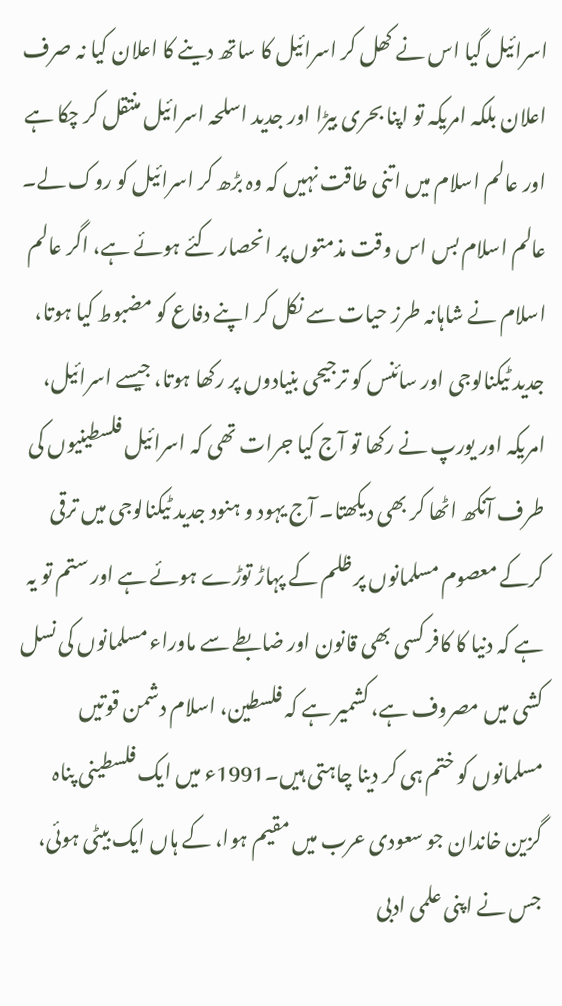اسرائیل گیا اس نے کھل کر اسرائیل کا ساتھ دینے کا اعلان کیا نہ صرف اعلان بلکہ امریکہ تو اپنا بحری بیڑا اور جدید اسلحہ اسرائیل منتقل کر چکا ہے اور عالم اسلام میں اتنی طاقت نہیں کہ وہ بڑھ کر اسرائیل کو روک لے۔ عالم اسلام بس اس وقت مذمتوں پر انحصار کئے ہوئے ہے، اگر عالم اسلام نے شاہانہ طرز حیات سے نکل کر اپنے دفاع کو مضبوط کیا ہوتا، جدید ٹیکنالوجی اور سائنس کو ترجیحی بنیادوں پر رکھا ہوتا، جیسے اسرائیل، امریکہ اور یورپ نے رکھا تو آج کیا جرات تھی کہ اسرائیل فلسطینیوں کی طرف آنکھ اٹھا کر بھی دیکھتا۔ آج یہود و ہنود جدید ٹیکنالوجی میں ترقی کرکے معصوم مسلمانوں پر ظلم کے پہاڑ توڑے ہوئے ہے اور ستم تو یہ ہے کہ دنیا کا کافر کسی بھی قانون اور ضابطے سے ماوراء مسلمانوں کی نسل کشی میں مصروف ہے، کشمیر ہے کہ فلسطین، اسلام دشمن قوتیں مسلمانوں کو ختم ہی کر دینا چاہتی ہیں۔1991ء میں ایک فلسطینی پناہ گزین خاندان جو سعودی عرب میں مقیم ہوا، کے ہاں ایک بیٹی ہوئی، جس نے اپنی علمی ادبی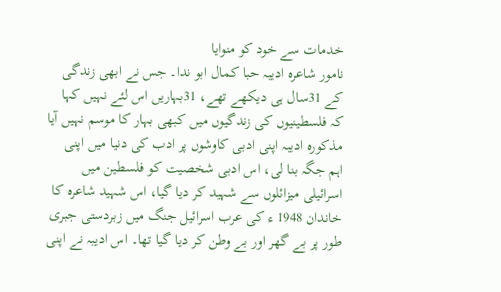خدمات سے خود کو منوایا
نامور شاعرہ ادیبہ حبا کمال ابو ندا۔ جس نے ابھی زندگی کے 31سال ہی دیکھے تھے، 31بہاریں اس لئے نہیں کہا کہ فلسطینیوں کی زندگیوں میں کبھی بہار کا موسم نہیں آیا مذکورہ ادیبہ اپنی ادبی کاوشوں پر ادب کی دنیا میں اپنی اہم جگہ بنا لی، اس ادبی شخصیت کو فلسطین میں اسرائیلی میزائلوں سے شہید کر دیا گیا، اس شہید شاعرہ کا خاندان 1948 ء کی عرب اسرائیل جنگ میں زبردستی جبری طور پر بے گھر اور بے وطن کر دیا گیا تھا۔ اس ادیبہ نے اپنی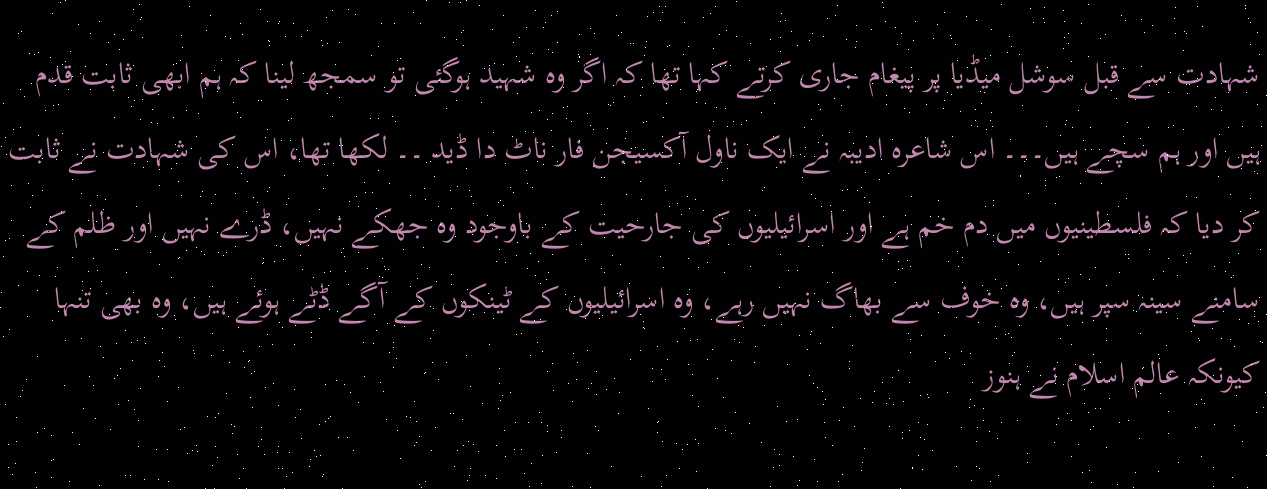شہادت سے قبل سوشل میڈیا پر پیغام جاری کرتے کہا تھا کہ اگر وہ شہید ہوگئی تو سمجھ لینا کہ ہم ابھی ثابت قدم ہیں اور ہم سچے ہیں۔۔۔ اس شاعرہ ادیبہ نے ایک ناول آکسیجن فار ناٹ دا ڈید ۔۔ لکھا تھا، اس کی شہادت نے ثابت کر دیا کہ فلسطینیوں میں دم خم ہے اور اسرائیلیوں کی جارحیت کے باوجود وہ جھکے نہیں، ڈرے نہیں اور ظلم کے سامنے سینہ سپر ہیں، وہ خوف سے بھاگ نہیں رہے، وہ اسرائیلیوں کے ٹینکوں کے آگے ڈٹے ہوئے ہیں، وہ بھی تنہا کیونکہ عالم اسلام نے ہنوز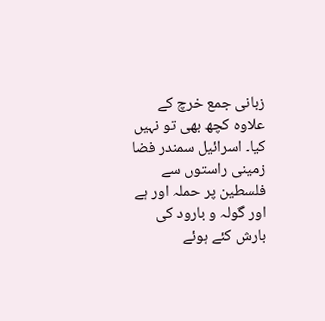زبانی جمع خرچ کے علاوہ کچھ بھی تو نہیں کیا۔ اسرائیل سمندر فضا زمینی راستوں سے فلسطین پر حملہ اور ہے اور گولہ و بارود کی بارش کئے ہوئے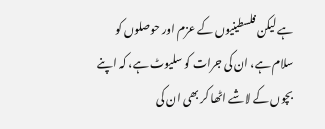ہے لیکن فلسطینیوں کے عزم اور حوصلوں کو سلام ہے، ان کی جرات کو سلیوٹ ہے، کہ اپنے بچوں کے لاشے اٹھا کر بھی ان کی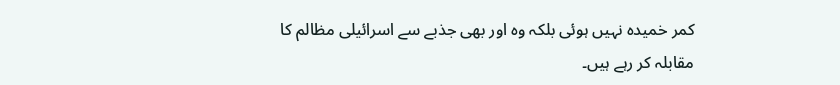کمر خمیدہ نہیں ہوئی بلکہ وہ اور بھی جذبے سے اسرائیلی مظالم کا مقابلہ کر رہے ہیں۔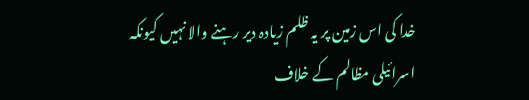خدا کی اس زمین پر یہ ظلم زیادہ دیر رہنے والا نہیں کیونکہ اسرائیلی مظالم کے خلاف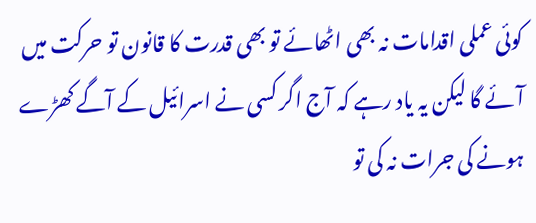کوئی عملی اقدامات نہ بھی اٹھائے تو بھی قدرت کا قانون تو حرکت میں آئے گا لیکن یہ یاد رہے کہ آج اگر کسی نے اسرائیل کے آگے کھڑے ہونے کی جرات نہ کی تو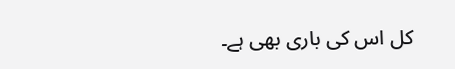کل اس کی باری بھی ہے۔